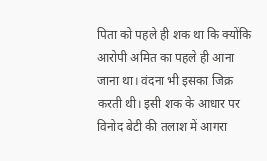पिता को पहले ही शक था कि क्योंकि आरोपी अमित का पहले ही आना जाना था। वंदना भी इसका जिक्र करती थी। इसी शक के आधार पर विनोद बेटी की तलाश में आगरा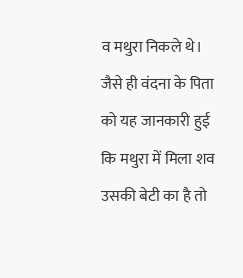व मथुरा निकले थे।
जैसे ही वंदना के पिता को यह जानकारी हुई कि मथुरा में मिला शव उसकी बेटी का है तो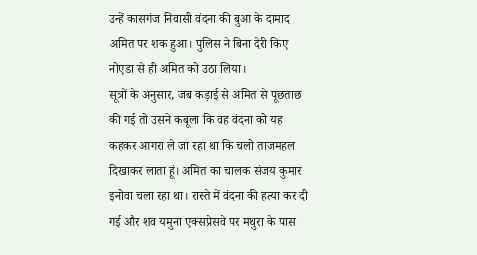उन्हें कासगंज निवासी वंदना की बुआ के दामाद अमित पर शक हुआ। पुलिस ने बिना देरी किए नोएडा से ही अमित को उठा लिया।
सूत्रों के अनुसार, जब कड़ाई से अमित से पूछताछ की गई तो उसने कबूला कि वह वंदना को यह कहकर आगरा ले जा रहा था कि चलो ताजमहल दिखाकर लाता हूं। अमित का चालक संजय कुमार इनोवा चला रहा था। रास्ते में वंदना की हत्या कर दी गई और शव यमुना एक्सप्रेसवे पर मथुरा के पास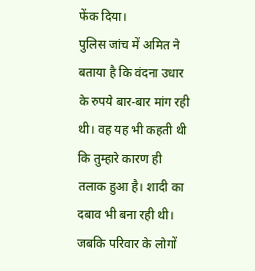फेंक दिया।
पुलिस जांच में अमित ने बताया है कि वंदना उधार के रुपये बार-बार मांग रही थी। वह यह भी कहती थी कि तुम्हारे कारण ही तलाक हुआ है। शादी का दबाव भी बना रही थी। जबकि परिवार के लोगों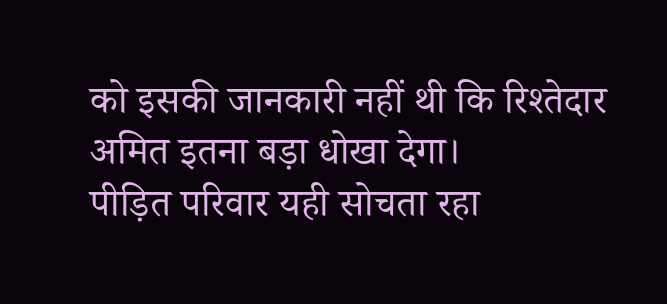को इसकी जानकारी नहीं थी कि रिश्तेदार अमित इतना बड़ा धोखा देगा।
पीड़ित परिवार यही सोचता रहा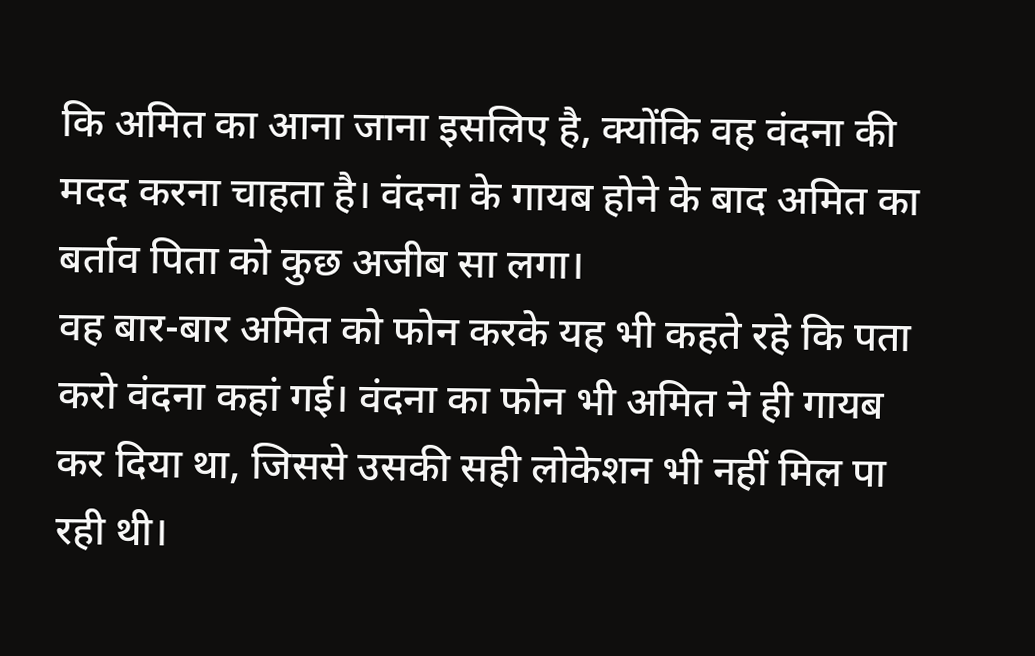कि अमित का आना जाना इसलिए है, क्योंकि वह वंदना की मदद करना चाहता है। वंदना के गायब होने के बाद अमित का बर्ताव पिता को कुछ अजीब सा लगा।
वह बार-बार अमित को फोन करके यह भी कहते रहे कि पता करो वंदना कहां गई। वंदना का फोन भी अमित ने ही गायब कर दिया था, जिससे उसकी सही लोकेशन भी नहीं मिल पा रही थी।